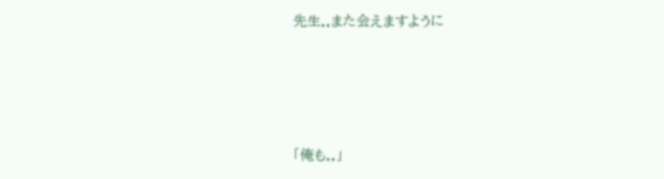先生..また会えますように





「俺も..」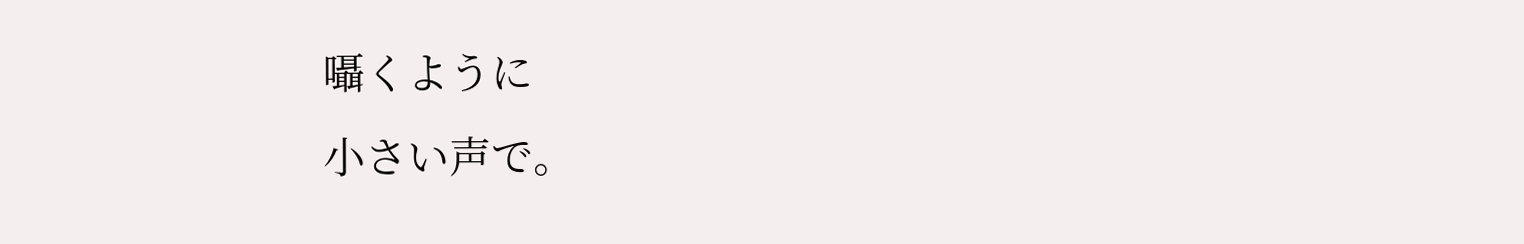囁くように
小さい声で。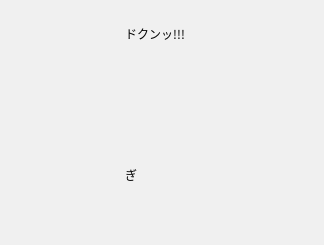ドクンッ!!!





ぎ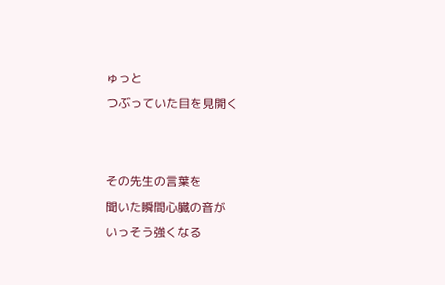ゅっと
つぶっていた目を見開く


その先生の言葉を
聞いた瞬間心臓の音が
いっそう強くなる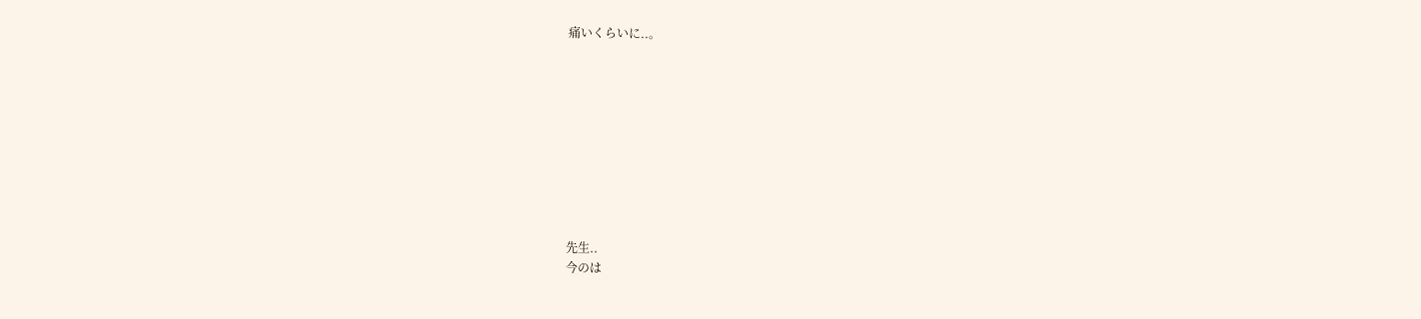痛いくらいに..。










先生..
今のは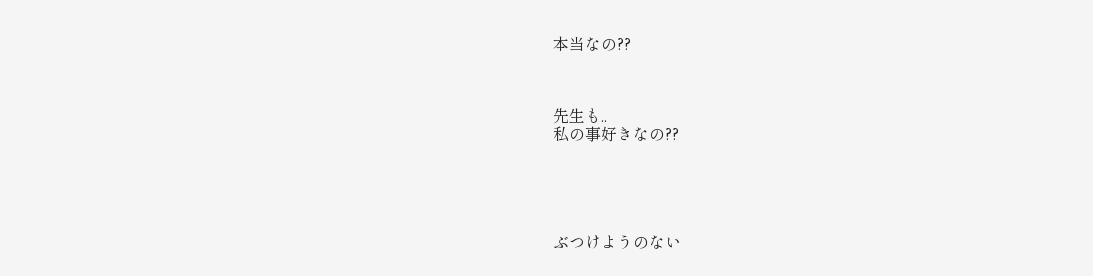本当なの??



先生も..
私の事好きなの??





ぶつけようのない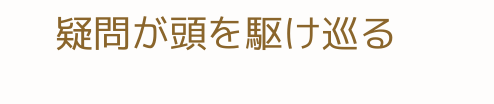疑問が頭を駆け巡る